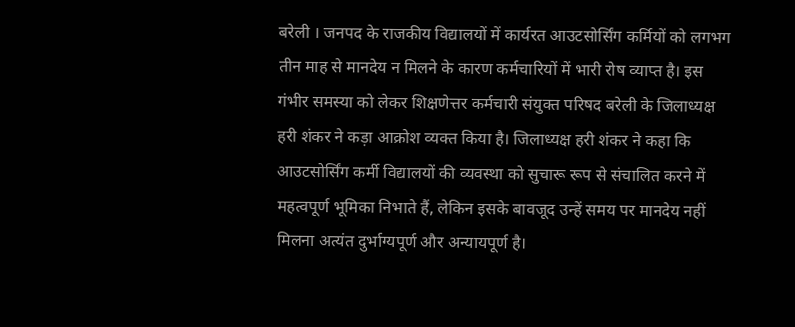बरेली । जनपद के राजकीय विद्यालयों में कार्यरत आउटसोर्सिंग कर्मियों को लगभग तीन माह से मानदेय न मिलने के कारण कर्मचारियों में भारी रोष व्याप्त है। इस गंभीर समस्या को लेकर शिक्षणेत्तर कर्मचारी संयुक्त परिषद बरेली के जिलाध्यक्ष हरी शंकर ने कड़ा आक्रोश व्यक्त किया है। जिलाध्यक्ष हरी शंकर ने कहा कि आउटसोर्सिंग कर्मी विद्यालयों की व्यवस्था को सुचारू रूप से संचालित करने में महत्वपूर्ण भूमिका निभाते हैं, लेकिन इसके बावजूद उन्हें समय पर मानदेय नहीं मिलना अत्यंत दुर्भाग्यपूर्ण और अन्यायपूर्ण है।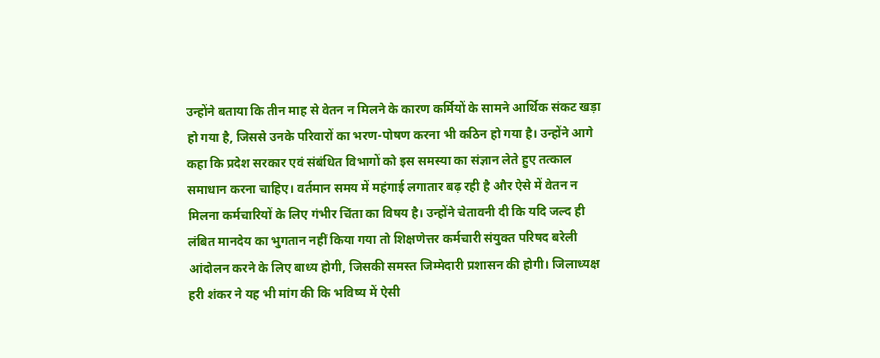उन्होंने बताया कि तीन माह से वेतन न मिलने के कारण कर्मियों के सामने आर्थिक संकट खड़ा हो गया है, जिससे उनके परिवारों का भरण-पोषण करना भी कठिन हो गया है। उन्होंने आगे कहा कि प्रदेश सरकार एवं संबंधित विभागों को इस समस्या का संज्ञान लेते हुए तत्काल समाधान करना चाहिए। वर्तमान समय में महंगाई लगातार बढ़ रही है और ऐसे में वेतन न मिलना कर्मचारियों के लिए गंभीर चिंता का विषय है। उन्होंने चेतावनी दी कि यदि जल्द ही लंबित मानदेय का भुगतान नहीं किया गया तो शिक्षणेत्तर कर्मचारी संयुक्त परिषद बरेली आंदोलन करने के लिए बाध्य होगी, जिसकी समस्त जिम्मेदारी प्रशासन की होगी। जिलाध्यक्ष हरी शंकर ने यह भी मांग की कि भविष्य में ऐसी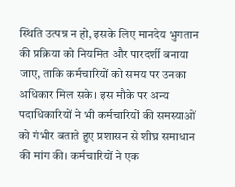स्थिति उत्पन्न न हो, इसके लिए मानदेय भुगतान की प्रक्रिया को नियमित और पारदर्शी बनाया जाए, ताकि कर्मचारियों को समय पर उनका अधिकार मिल सके। इस मौके पर अन्य पदाधिकारियों ने भी कर्मचारियों की समस्याओं को गंभीर बताते हुए प्रशासन से शीघ्र समाधान की मांग की। कर्मचारियों ने एक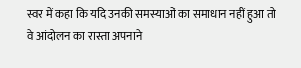स्वर में कहा कि यदि उनकी समस्याओं का समाधान नहीं हुआ तो वे आंदोलन का रास्ता अपनाने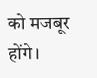को मजबूर होंगे।